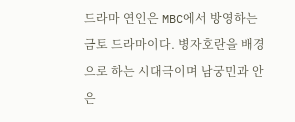드라마 연인은 MBC에서 방영하는 금토 드라마이다. 병자호란을 배경으로 하는 시대극이며 남궁민과 안은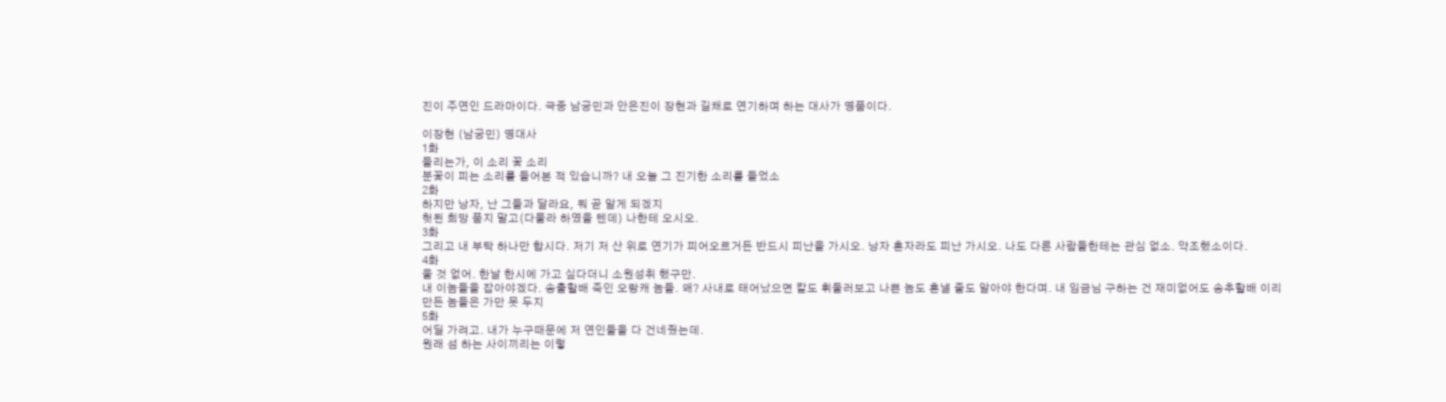진이 주연인 드라마이다. 극중 남궁민과 안은진이 장현과 길채로 연기하며 하는 대사가 명품이다.

이장현 (남궁민) 명대사
1화
들리는가, 이 소리 꽃 소리
분꽃이 피는 소리를 들어본 적 있습니까? 내 오늘 그 진기한 소리를 들었소
2화
하지만 낭자, 난 그들과 달라요, 뭐 곧 알게 되겠지
헛된 희망 품지 말고(다물라 하였을 텐데) 나한테 오시오.
3화
그리고 내 부탁 하나만 합시다. 저기 저 산 위로 연기가 피어오르거든 반드시 피난을 가시오. 낭자 혼자라도 피난 가시오. 나도 다른 사람들한테는 관심 없소. 약조했소이다.
4화
울 것 없어. 한날 한시에 가고 싶다더니 소원성취 했구만.
내 이놈들을 잡아야겠다. 송출할배 죽인 오랑캐 놈들. 왜? 사내로 태어났으면 칼도 휘둘러보고 나쁜 놈도 혼낼 줄도 알아야 한다며. 내 임금님 구하는 건 재미없어도 송추할배 이리 만든 놈들은 가만 못 두지
5화
어딜 가려고. 내가 누구때문에 저 연인들을 다 건네줬는데.
원래 섬 하는 사이끼리는 이렇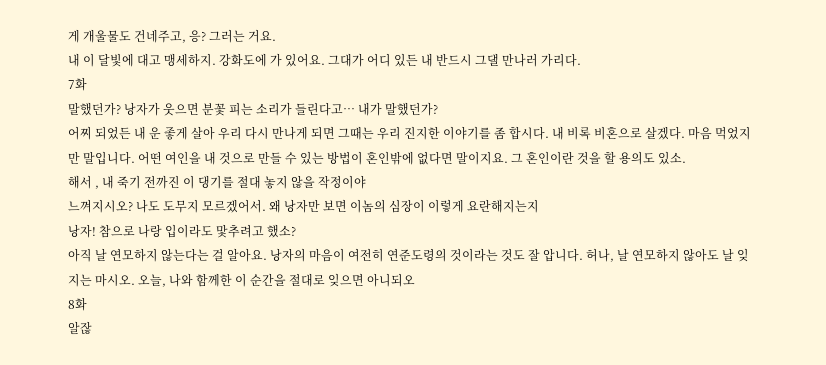게 개울물도 건네주고, 응? 그러는 거요.
내 이 달빛에 대고 맹세하지. 강화도에 가 있어요. 그대가 어디 있든 내 반드시 그댈 만나러 가리다.
7화
말했던가? 낭자가 웃으면 분꽃 피는 소리가 들린다고… 내가 말했던가?
어찌 되었든 내 운 좋게 살아 우리 다시 만나게 되면 그때는 우리 진지한 이야기를 좀 합시다. 내 비록 비혼으로 살겠다. 마음 먹었지만 말입니다. 어떤 여인을 내 것으로 만들 수 있는 방법이 혼인밖에 없다면 말이지요. 그 혼인이란 것을 할 용의도 있소.
해서 , 내 죽기 전까진 이 댕기를 절대 놓지 않을 작정이야
느껴지시오? 나도 도무지 모르겠어서. 왜 낭자만 보면 이놈의 심장이 이렇게 요란해지는지
낭자! 참으로 나랑 입이라도 맟추려고 했소?
아직 날 연모하지 않는다는 걸 알아요. 낭자의 마음이 여전히 연준도령의 것이라는 것도 잘 압니다. 허나, 날 연모하지 않아도 날 잊지는 마시오. 오늘, 나와 함께한 이 순간을 절대로 잊으면 아니되오
8화
알잖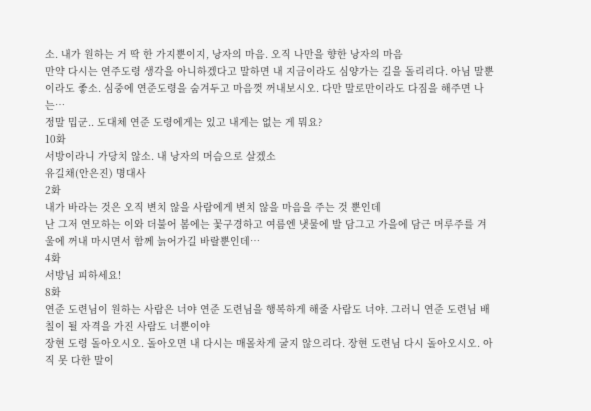소. 내가 원하는 거 딱 한 가지뿐이지, 낭자의 마음. 오직 나만을 향한 낭자의 마음
만약 다시는 연주도령 생각을 아니하겠다고 말하면 내 지금이라도 심양가는 길을 돌리리다. 아님 말뿐이라도 좋소. 심중에 연준도령을 숨겨두고 마음껏 꺼내보시오. 다만 말로만이라도 다짐을 해주면 나는…
정말 밉군.. 도대체 연준 도령에게는 있고 내게는 없는 게 뭐요?
10화
서방이라니 가당치 않소. 내 낭자의 머슴으로 살겠소
유길채(안은진) 명대사
2화
내가 바라는 것은 오직 변치 않을 사람에게 변치 않을 마음을 주는 것 뿐인데
난 그저 연모하는 이와 더불어 봄에는 꽃구경하고 여름엔 냇물에 발 담그고 가을에 담근 머루주를 겨울에 꺼내 마시면서 함께 늙어가길 바랄뿐인데…
4화
서방님 피하세요!
8화
연준 도련님이 원하는 사람은 너야 연준 도련님을 행복하게 해줄 사람도 너야. 그러니 연준 도련님 배칠이 될 자격을 가진 사람도 너뿐이야
장현 도령 돌아오시오. 돌아오면 내 다시는 매몰차게 굴지 않으리다. 장현 도련님 다시 돌아오시오. 아직 못 다한 말이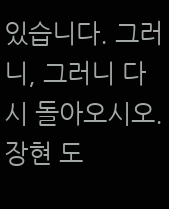있습니다. 그러니, 그러니 다시 돌아오시오. 장현 도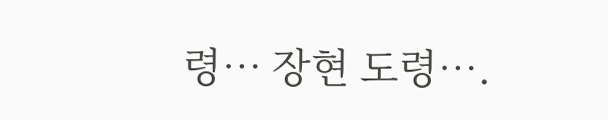령… 장현 도령….